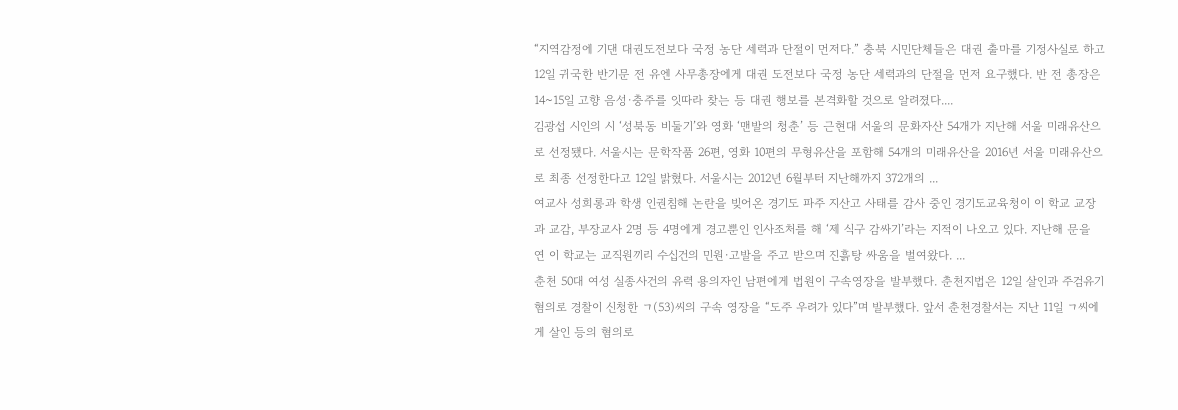“지역감정에 기댄 대권도전보다 국정 농단 세력과 단절이 먼저다.” 충북 시민단체들은 대권 출마를 기정사실로 하고 12일 귀국한 반기문 전 유엔 사무총장에게 대권 도전보다 국정 농단 세력과의 단절을 먼저 요구했다. 반 전 총장은 14~15일 고향 음성·충주를 잇따라 찾는 등 대권 행보를 본격화할 것으로 알려졌다....
김광섭 시인의 시 ‘성북동 비둘기’와 영화 ‘맨발의 청춘’ 등 근현대 서울의 문화자산 54개가 지난해 서울 미래유산으로 선정됐다. 서울시는 문학작품 26편, 영화 10편의 무형유산을 포함해 54개의 미래유산을 2016년 서울 미래유산으로 최종 선정한다고 12일 밝혔다. 서울시는 2012년 6월부터 지난해까지 372개의 ...
여교사 성희롱과 학생 인권침해 논란을 빚어온 경기도 파주 지산고 사태를 감사 중인 경기도교육청이 이 학교 교장과 교감, 부장교사 2명 등 4명에게 경고뿐인 인사조처를 해 ‘제 식구 감싸기’라는 지적이 나오고 있다. 지난해 문을 연 이 학교는 교직원끼리 수십건의 민원·고발을 주고 받으며 진흙탕 싸움을 벌여왔다. ...
춘천 50대 여성 실종사건의 유력 용의자인 남편에게 법원이 구속영장을 발부했다. 춘천지법은 12일 살인과 주검유기 혐의로 경찰이 신청한 ㄱ(53)씨의 구속 영장을 “도주 우려가 있다”며 발부했다. 앞서 춘천경찰서는 지난 11일 ㄱ씨에게 살인 등의 혐의로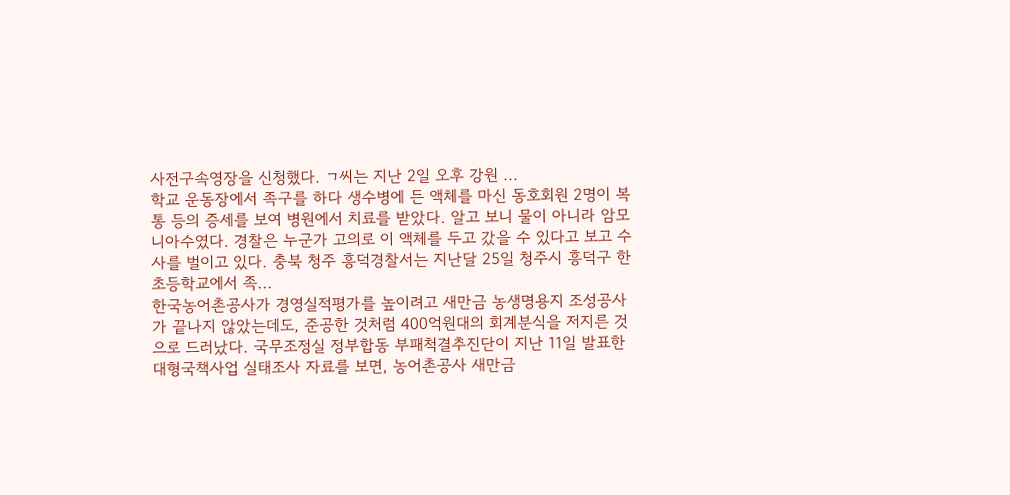사전구속영장을 신청했다. ㄱ씨는 지난 2일 오후 강원 ...
학교 운동장에서 족구를 하다 생수병에 든 액체를 마신 동호회원 2명이 복통 등의 증세를 보여 병원에서 치료를 받았다. 알고 보니 물이 아니라 암모니아수였다. 경찰은 누군가 고의로 이 액체를 두고 갔을 수 있다고 보고 수사를 벌이고 있다. 충북 청주 흥덕경찰서는 지난달 25일 청주시 흥덕구 한 초등학교에서 족...
한국농어촌공사가 경영실적평가를 높이려고 새만금 농생명용지 조성공사가 끝나지 않았는데도, 준공한 것처럼 400억원대의 회계분식을 저지른 것으로 드러났다. 국무조정실 정부합동 부패척결추진단이 지난 11일 발표한 대형국책사업 실태조사 자료를 보면, 농어촌공사 새만금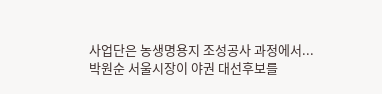사업단은 농생명용지 조성공사 과정에서...
박원순 서울시장이 야권 대선후보를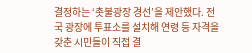결정하는 ‘촛불광장 경선’을 제안했다. 전국 광장에 투표소를 설치해 연령 등 자격을 갖춘 시민들이 직접 결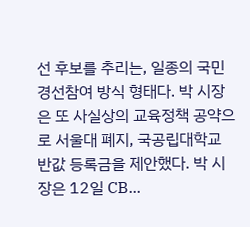선 후보를 추리는, 일종의 국민경선참여 방식 형태다. 박 시장은 또 사실상의 교육정책 공약으로 서울대 폐지, 국공립대학교 반값 등록금을 제안했다. 박 시장은 12일 CB...